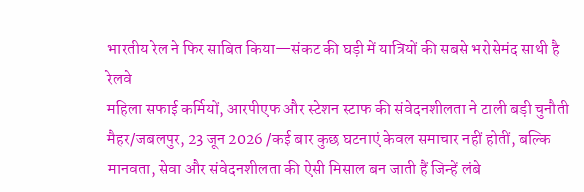भारतीय रेल ने फिर साबित किया—संकट की घड़ी में यात्रियों की सबसे भरोसेमंद साथी है रेलवे
महिला सफाई कर्मियों, आरपीएफ और स्टेशन स्टाफ की संवेदनशीलता ने टाली बड़ी चुनौती
मैहर/जबलपुर, 23 जून 2026 /कई बार कुछ घटनाएं केवल समाचार नहीं होतीं, बल्कि मानवता, सेवा और संवेदनशीलता की ऐसी मिसाल बन जाती हैं जिन्हें लंबे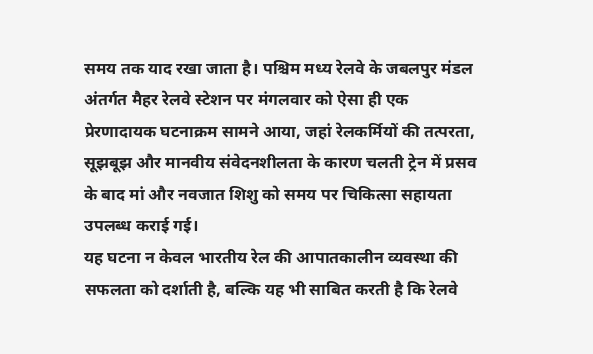समय तक याद रखा जाता है। पश्चिम मध्य रेलवे के जबलपुर मंडल अंतर्गत मैहर रेलवे स्टेशन पर मंगलवार को ऐसा ही एक प्रेरणादायक घटनाक्रम सामने आया, जहां रेलकर्मियों की तत्परता, सूझबूझ और मानवीय संवेदनशीलता के कारण चलती ट्रेन में प्रसव के बाद मां और नवजात शिशु को समय पर चिकित्सा सहायता उपलब्ध कराई गई।
यह घटना न केवल भारतीय रेल की आपातकालीन व्यवस्था की सफलता को दर्शाती है, बल्कि यह भी साबित करती है कि रेलवे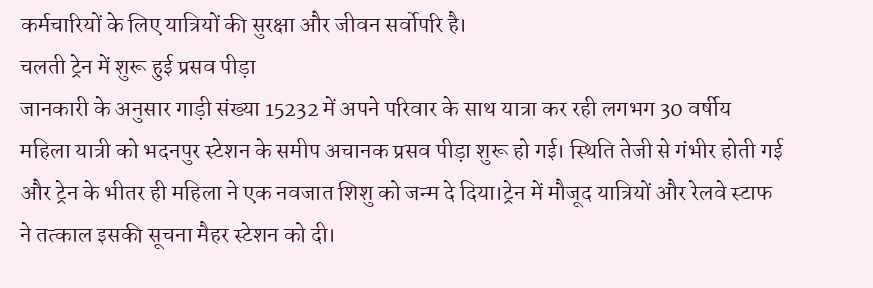कर्मचारियों के लिए यात्रियों की सुरक्षा और जीवन सर्वोपरि है।
चलती ट्रेन में शुरू हुई प्रसव पीड़ा
जानकारी के अनुसार गाड़ी संख्या 15232 में अपने परिवार के साथ यात्रा कर रही लगभग 30 वर्षीय महिला यात्री को भदनपुर स्टेशन के समीप अचानक प्रसव पीड़ा शुरू हो गई। स्थिति तेजी से गंभीर होती गई और ट्रेन के भीतर ही महिला ने एक नवजात शिशु को जन्म दे दिया।ट्रेन में मौजूद यात्रियों और रेलवे स्टाफ ने तत्काल इसकी सूचना मैहर स्टेशन को दी।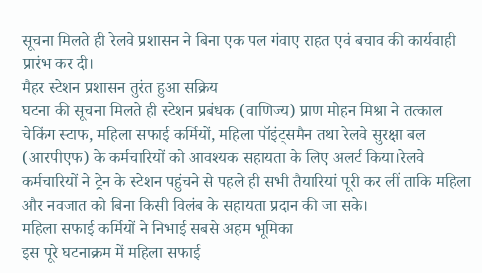सूचना मिलते ही रेलवे प्रशासन ने बिना एक पल गंवाए राहत एवं बचाव की कार्यवाही प्रारंभ कर दी।
मैहर स्टेशन प्रशासन तुरंत हुआ सक्रिय
घटना की सूचना मिलते ही स्टेशन प्रबंधक (वाणिज्य) प्राण मोहन मिश्रा ने तत्काल चेकिंग स्टाफ, महिला सफाई कर्मियों, महिला पॉइंट्समैन तथा रेलवे सुरक्षा बल (आरपीएफ) के कर्मचारियों को आवश्यक सहायता के लिए अलर्ट किया।रेलवे कर्मचारियों ने ट्रेन के स्टेशन पहुंचने से पहले ही सभी तैयारियां पूरी कर लीं ताकि महिला और नवजात को बिना किसी विलंब के सहायता प्रदान की जा सके।
महिला सफाई कर्मियों ने निभाई सबसे अहम भूमिका
इस पूरे घटनाक्रम में महिला सफाई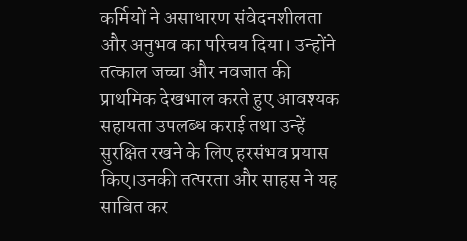कर्मियों ने असाधारण संवेदनशीलता और अनुभव का परिचय दिया। उन्होंने तत्काल जच्चा और नवजात की प्राथमिक देखभाल करते हुए आवश्यक सहायता उपलब्ध कराई तथा उन्हें सुरक्षित रखने के लिए हरसंभव प्रयास किए।उनकी तत्परता और साहस ने यह साबित कर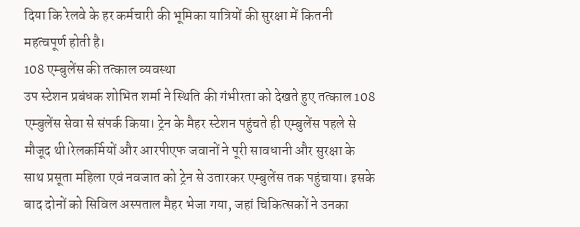दिया कि रेलवे के हर कर्मचारी की भूमिका यात्रियों की सुरक्षा में कितनी महत्वपूर्ण होती है।
108 एम्बुलेंस की तत्काल व्यवस्था
उप स्टेशन प्रबंधक शोभित शर्मा ने स्थिति की गंभीरता को देखते हुए तत्काल 108 एम्बुलेंस सेवा से संपर्क किया। ट्रेन के मैहर स्टेशन पहुंचते ही एम्बुलेंस पहले से मौजूद थी।रेलकर्मियों और आरपीएफ जवानों ने पूरी सावधानी और सुरक्षा के साथ प्रसूता महिला एवं नवजात को ट्रेन से उतारकर एम्बुलेंस तक पहुंचाया। इसके बाद दोनों को सिविल अस्पताल मैहर भेजा गया, जहां चिकित्सकों ने उनका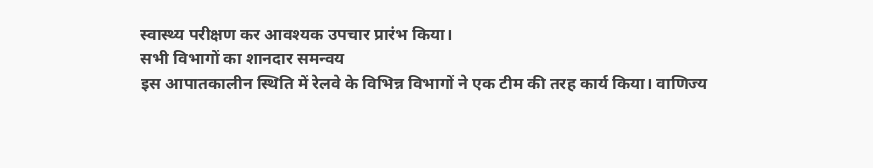स्वास्थ्य परीक्षण कर आवश्यक उपचार प्रारंभ किया।
सभी विभागों का शानदार समन्वय
इस आपातकालीन स्थिति में रेलवे के विभिन्न विभागों ने एक टीम की तरह कार्य किया। वाणिज्य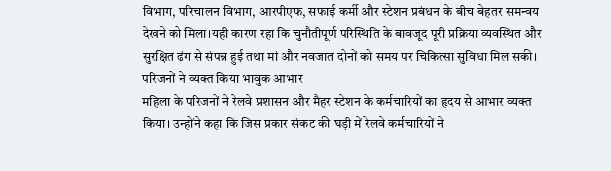विभाग, परिचालन विभाग, आरपीएफ, सफाई कर्मी और स्टेशन प्रबंधन के बीच बेहतर समन्वय देखने को मिला।यही कारण रहा कि चुनौतीपूर्ण परिस्थिति के बावजूद पूरी प्रक्रिया व्यवस्थित और सुरक्षित ढंग से संपन्न हुई तथा मां और नवजात दोनों को समय पर चिकित्सा सुविधा मिल सकी।
परिजनों ने व्यक्त किया भावुक आभार
महिला के परिजनों ने रेलवे प्रशासन और मैहर स्टेशन के कर्मचारियों का हृदय से आभार व्यक्त किया। उन्होंने कहा कि जिस प्रकार संकट की घड़ी में रेलवे कर्मचारियों ने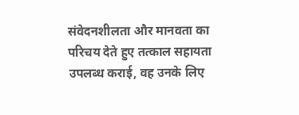संवेदनशीलता और मानवता का परिचय देते हुए तत्काल सहायता उपलब्ध कराई, वह उनके लिए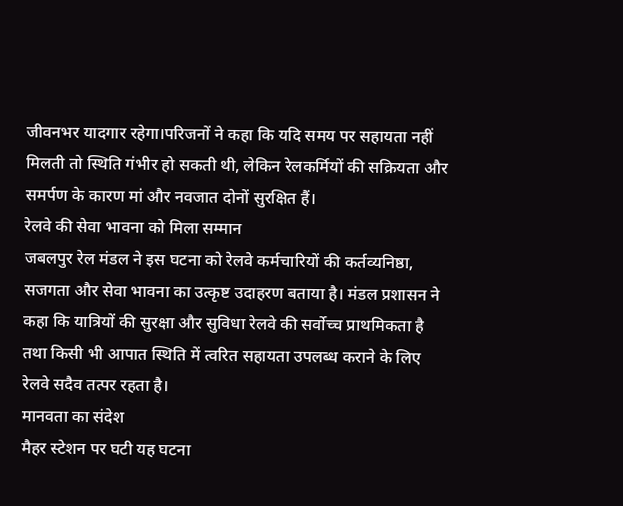जीवनभर यादगार रहेगा।परिजनों ने कहा कि यदि समय पर सहायता नहीं मिलती तो स्थिति गंभीर हो सकती थी, लेकिन रेलकर्मियों की सक्रियता और समर्पण के कारण मां और नवजात दोनों सुरक्षित हैं।
रेलवे की सेवा भावना को मिला सम्मान
जबलपुर रेल मंडल ने इस घटना को रेलवे कर्मचारियों की कर्तव्यनिष्ठा, सजगता और सेवा भावना का उत्कृष्ट उदाहरण बताया है। मंडल प्रशासन ने कहा कि यात्रियों की सुरक्षा और सुविधा रेलवे की सर्वोच्च प्राथमिकता है तथा किसी भी आपात स्थिति में त्वरित सहायता उपलब्ध कराने के लिए रेलवे सदैव तत्पर रहता है।
मानवता का संदेश
मैहर स्टेशन पर घटी यह घटना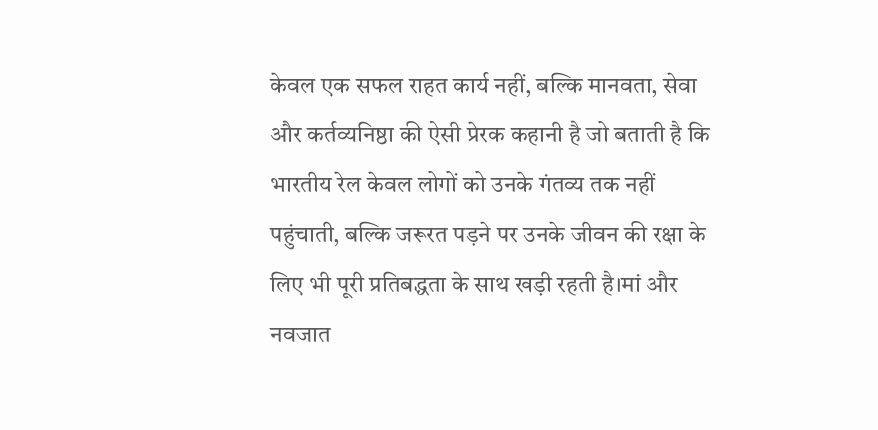केवल एक सफल राहत कार्य नहीं, बल्कि मानवता, सेवा और कर्तव्यनिष्ठा की ऐसी प्रेरक कहानी है जो बताती है कि भारतीय रेल केवल लोगों को उनके गंतव्य तक नहीं पहुंचाती, बल्कि जरूरत पड़ने पर उनके जीवन की रक्षा के लिए भी पूरी प्रतिबद्धता के साथ खड़ी रहती है।मां और नवजात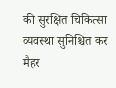की सुरक्षित चिकित्सा व्यवस्था सुनिश्चित कर मैहर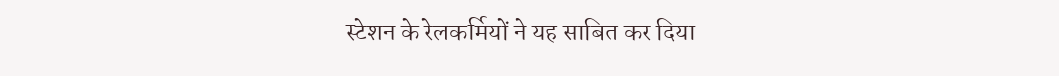स्टेशन के रेलकर्मियों ने यह साबित कर दिया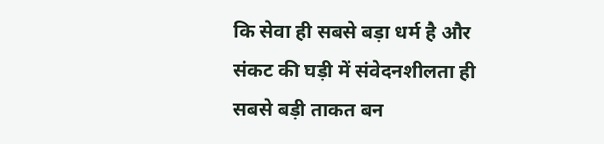कि सेवा ही सबसे बड़ा धर्म है और संकट की घड़ी में संवेदनशीलता ही सबसे बड़ी ताकत बन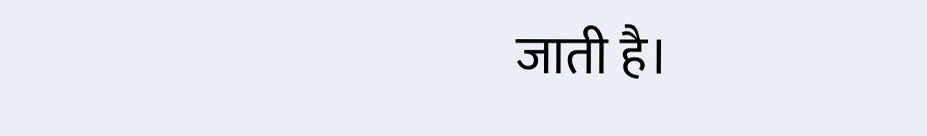जाती है।